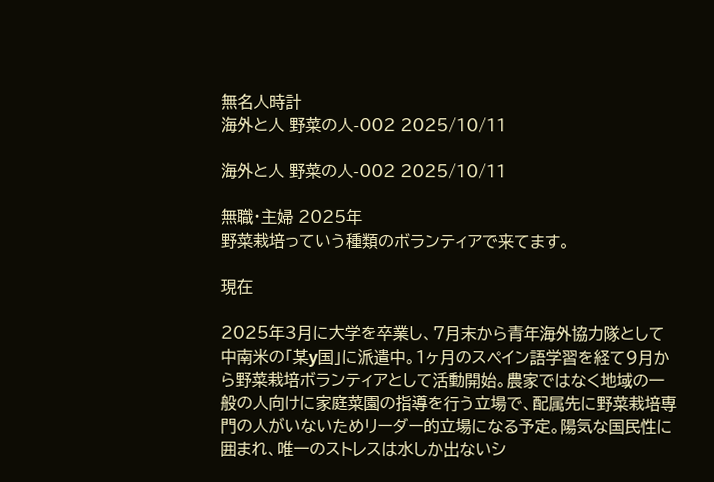無名人時計
海外と人 野菜の人-002 2025/10/11

海外と人 野菜の人-002 2025/10/11

無職・主婦 2025年
野菜栽培っていう種類のボランティアで来てます。

現在

2025年3月に大学を卒業し、7月末から青年海外協力隊として中南米の「某y国」に派遣中。1ヶ月のスペイン語学習を経て9月から野菜栽培ボランティアとして活動開始。農家ではなく地域の一般の人向けに家庭菜園の指導を行う立場で、配属先に野菜栽培専門の人がいないためリーダー的立場になる予定。陽気な国民性に囲まれ、唯一のストレスは水しか出ないシ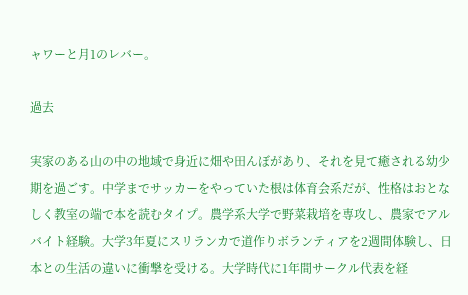ャワーと月1のレバー。

過去

実家のある山の中の地域で身近に畑や田んぼがあり、それを見て癒される幼少期を過ごす。中学までサッカーをやっていた根は体育会系だが、性格はおとなしく教室の端で本を読むタイプ。農学系大学で野菜栽培を専攻し、農家でアルバイト経験。大学3年夏にスリランカで道作りボランティアを2週間体験し、日本との生活の違いに衝撃を受ける。大学時代に1年間サークル代表を経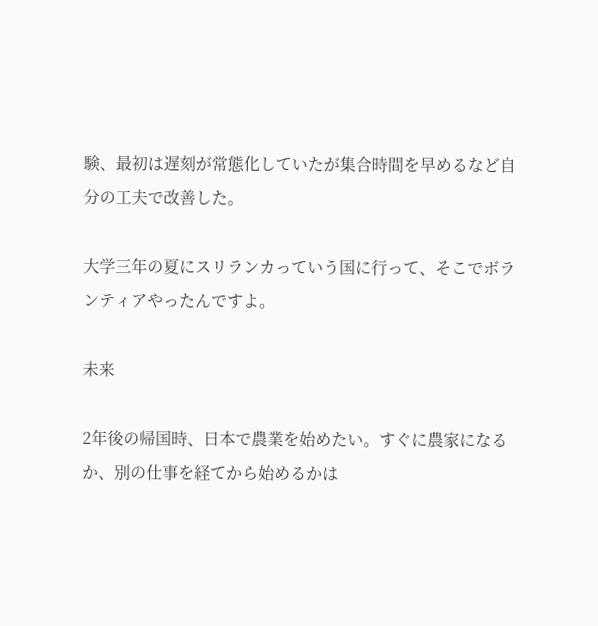験、最初は遅刻が常態化していたが集合時間を早めるなど自分の工夫で改善した。

大学三年の夏にスリランカっていう国に行って、そこでボランティアやったんですよ。

未来

2年後の帰国時、日本で農業を始めたい。すぐに農家になるか、別の仕事を経てから始めるかは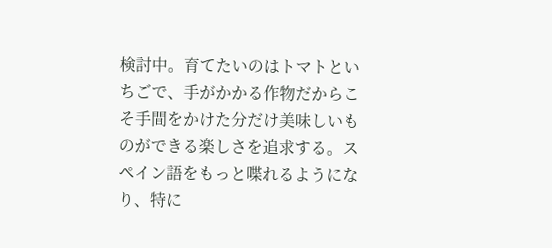検討中。育てたいのはトマトといちごで、手がかかる作物だからこそ手間をかけた分だけ美味しいものができる楽しさを追求する。スペイン語をもっと喋れるようになり、特に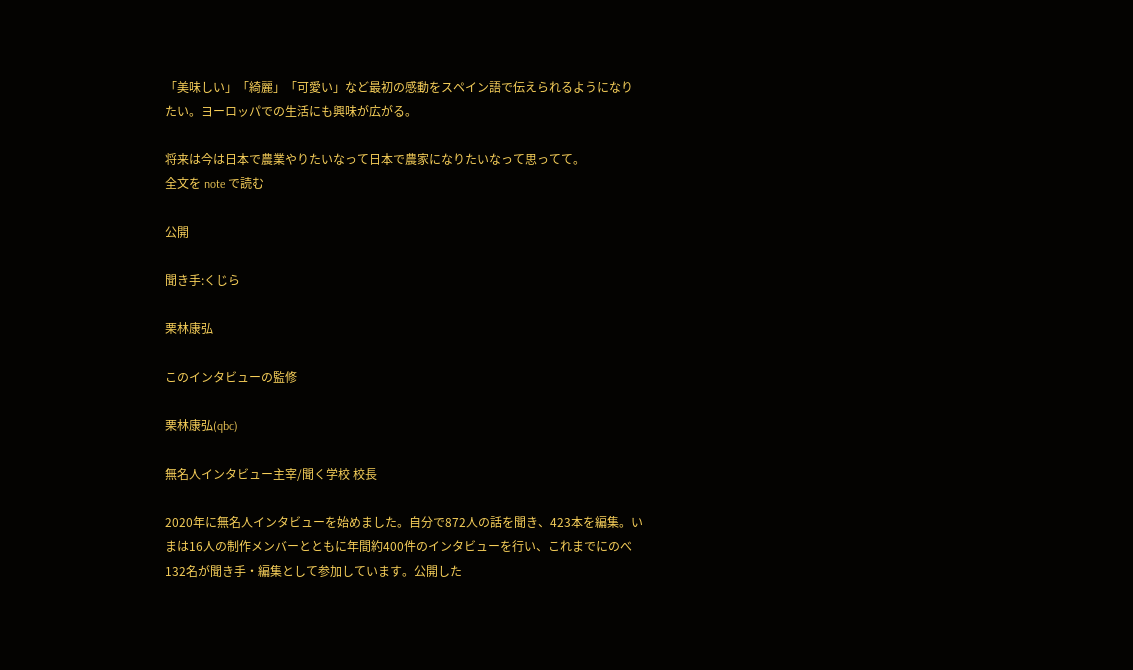「美味しい」「綺麗」「可愛い」など最初の感動をスペイン語で伝えられるようになりたい。ヨーロッパでの生活にも興味が広がる。

将来は今は日本で農業やりたいなって日本で農家になりたいなって思ってて。
全文を note で読む

公開

聞き手:くじら

栗林康弘

このインタビューの監修

栗林康弘(qbc)

無名人インタビュー主宰/聞く学校 校長

2020年に無名人インタビューを始めました。自分で872人の話を聞き、423本を編集。いまは16人の制作メンバーとともに年間約400件のインタビューを行い、これまでにのべ132名が聞き手・編集として参加しています。公開した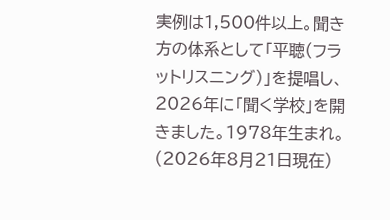実例は1,500件以上。聞き方の体系として「平聴(フラットリスニング)」を提唱し、2026年に「聞く学校」を開きました。1978年生まれ。(2026年8月21日現在)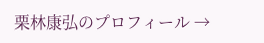栗林康弘のプロフィール →